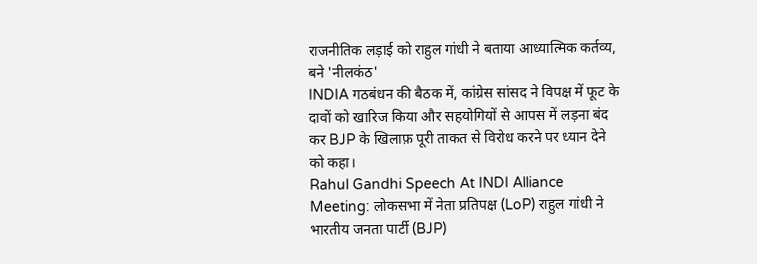राजनीतिक लड़ाई को राहुल गांधी ने बताया आध्यात्मिक कर्तव्य, बने 'नीलकंठ'
INDIA गठबंधन की बैठक में, कांग्रेस सांसद ने विपक्ष में फूट के दावों को खारिज किया और सहयोगियों से आपस में लड़ना बंद कर BJP के खिलाफ़ पूरी ताकत से विरोध करने पर ध्यान देने को कहा।
Rahul Gandhi Speech At INDI Alliance Meeting: लोकसभा में नेता प्रतिपक्ष (LoP) राहुल गांधी ने भारतीय जनता पार्टी (BJP)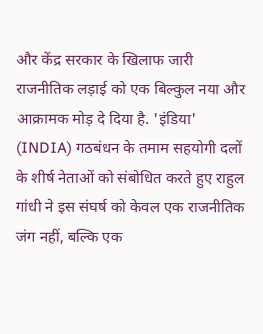और केंद्र सरकार के खिलाफ जारी राजनीतिक लड़ाई को एक बिल्कुल नया और आक्रामक मोड़ दे दिया है. 'इंडिया' (INDIA) गठबंधन के तमाम सहयोगी दलों के शीर्ष नेताओं को संबोधित करते हुए राहुल गांधी ने इस संघर्ष को केवल एक राजनीतिक जंग नहीं, बल्कि एक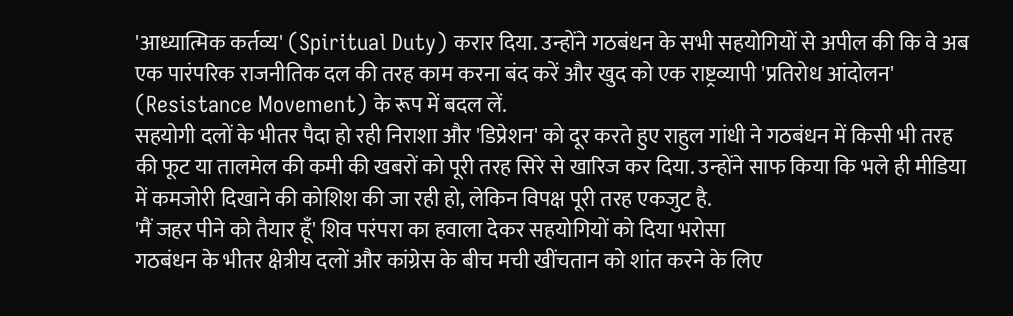'आध्यात्मिक कर्तव्य' (Spiritual Duty) करार दिया. उन्होंने गठबंधन के सभी सहयोगियों से अपील की कि वे अब एक पारंपरिक राजनीतिक दल की तरह काम करना बंद करें और खुद को एक राष्ट्रव्यापी 'प्रतिरोध आंदोलन' (Resistance Movement) के रूप में बदल लें.
सहयोगी दलों के भीतर पैदा हो रही निराशा और 'डिप्रेशन' को दूर करते हुए राहुल गांधी ने गठबंधन में किसी भी तरह की फूट या तालमेल की कमी की खबरों को पूरी तरह सिरे से खारिज कर दिया. उन्होंने साफ किया कि भले ही मीडिया में कमजोरी दिखाने की कोशिश की जा रही हो, लेकिन विपक्ष पूरी तरह एकजुट है.
'मैं जहर पीने को तैयार हूँ' शिव परंपरा का हवाला देकर सहयोगियों को दिया भरोसा
गठबंधन के भीतर क्षेत्रीय दलों और कांग्रेस के बीच मची खींचतान को शांत करने के लिए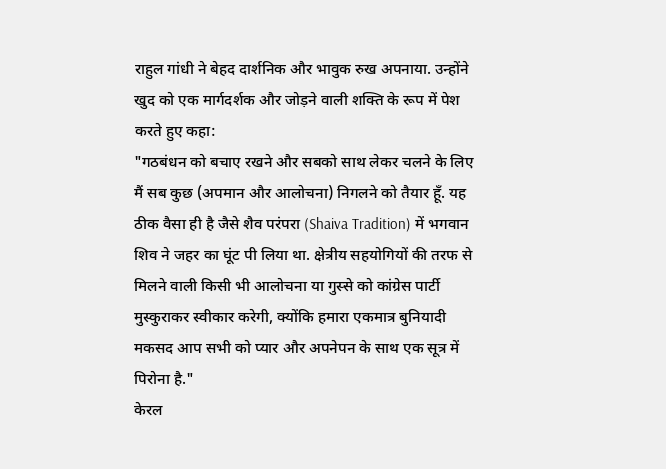राहुल गांधी ने बेहद दार्शनिक और भावुक रुख अपनाया. उन्होंने खुद को एक मार्गदर्शक और जोड़ने वाली शक्ति के रूप में पेश करते हुए कहा:
"गठबंधन को बचाए रखने और सबको साथ लेकर चलने के लिए मैं सब कुछ (अपमान और आलोचना) निगलने को तैयार हूँ. यह ठीक वैसा ही है जैसे शैव परंपरा (Shaiva Tradition) में भगवान शिव ने जहर का घूंट पी लिया था. क्षेत्रीय सहयोगियों की तरफ से मिलने वाली किसी भी आलोचना या गुस्से को कांग्रेस पार्टी मुस्कुराकर स्वीकार करेगी, क्योंकि हमारा एकमात्र बुनियादी मकसद आप सभी को प्यार और अपनेपन के साथ एक सूत्र में पिरोना है."
केरल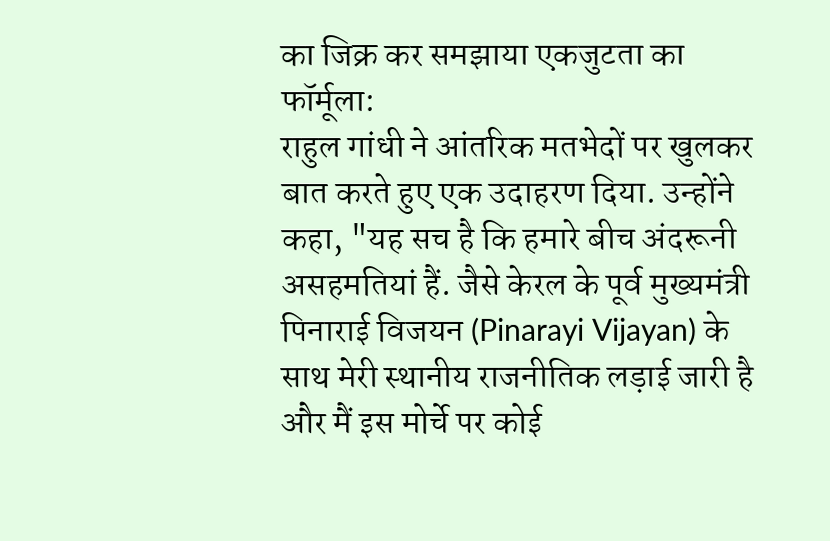का जिक्र कर समझाया एकजुटता का फॉर्मूला:
राहुल गांधी ने आंतरिक मतभेदों पर खुलकर बात करते हुए एक उदाहरण दिया. उन्होंने कहा, "यह सच है कि हमारे बीच अंदरूनी असहमतियां हैं. जैसे केरल के पूर्व मुख्यमंत्री पिनाराई विजयन (Pinarayi Vijayan) के साथ मेरी स्थानीय राजनीतिक लड़ाई जारी है और मैं इस मोर्चे पर कोई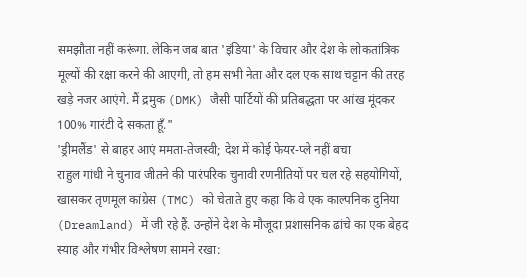समझौता नहीं करूंगा. लेकिन जब बात 'इंडिया' के विचार और देश के लोकतांत्रिक मूल्यों की रक्षा करने की आएगी, तो हम सभी नेता और दल एक साथ चट्टान की तरह खड़े नजर आएंगे. मैं द्रमुक (DMK) जैसी पार्टियों की प्रतिबद्धता पर आंख मूंदकर 100% गारंटी दे सकता हूँ."
'ड्रीमलैंड' से बाहर आएं ममता-तेजस्वी; देश में कोई फेयर-प्ले नहीं बचा
राहुल गांधी ने चुनाव जीतने की पारंपरिक चुनावी रणनीतियों पर चल रहे सहयोगियों, खासकर तृणमूल कांग्रेस (TMC) को चेताते हुए कहा कि वे एक काल्पनिक दुनिया (Dreamland) में जी रहे हैं. उन्होंने देश के मौजूदा प्रशासनिक ढांचे का एक बेहद स्याह और गंभीर विश्लेषण सामने रखा: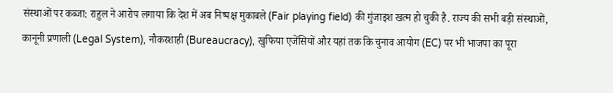संस्थाओं पर कब्जा: राहुल ने आरोप लगाया कि देश में अब निष्पक्ष मुकाबले (Fair playing field) की गुंजाइश खत्म हो चुकी है. राज्य की सभी बड़ी संस्थाओं, कानूनी प्रणाली (Legal System), नौकरशाही (Bureaucracy), खुफिया एजेंसियों और यहां तक कि चुनाव आयोग (EC) पर भी भाजपा का पूरा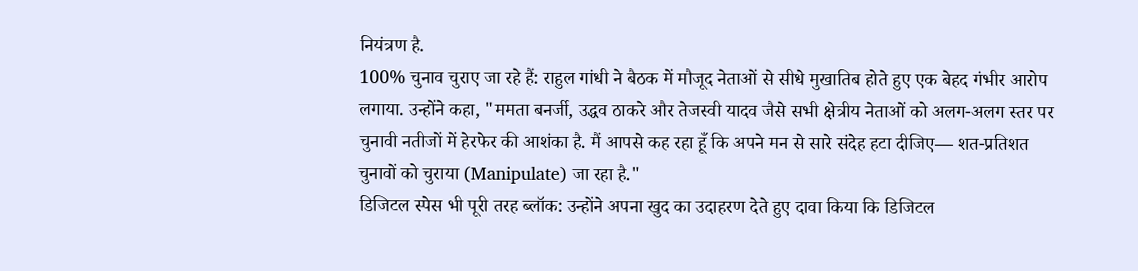नियंत्रण है.
100% चुनाव चुराए जा रहे हैं: राहुल गांधी ने बैठक में मौजूद नेताओं से सीधे मुखातिब होते हुए एक बेहद गंभीर आरोप लगाया. उन्होंने कहा, "ममता बनर्जी, उद्धव ठाकरे और तेजस्वी यादव जैसे सभी क्षेत्रीय नेताओं को अलग-अलग स्तर पर चुनावी नतीजों में हेरफेर की आशंका है. मैं आपसे कह रहा हूँ कि अपने मन से सारे संदेह हटा दीजिए— शत-प्रतिशत चुनावों को चुराया (Manipulate) जा रहा है."
डिजिटल स्पेस भी पूरी तरह ब्लॉक: उन्होंने अपना खुद का उदाहरण देते हुए दावा किया कि डिजिटल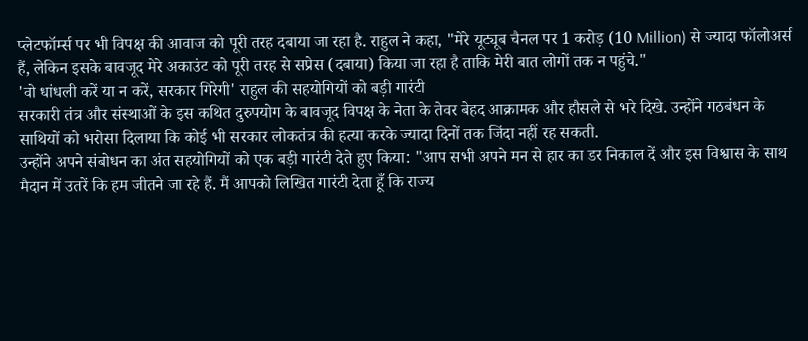प्लेटफॉर्म्स पर भी विपक्ष की आवाज को पूरी तरह दबाया जा रहा है. राहुल ने कहा, "मेरे यूट्यूब चैनल पर 1 करोड़ (10 Million) से ज्यादा फॉलोअर्स हैं, लेकिन इसके बावजूद मेरे अकाउंट को पूरी तरह से सप्रेस (दबाया) किया जा रहा है ताकि मेरी बात लोगों तक न पहुंचे."
'वो धांधली करें या न करें, सरकार गिरेगी' राहुल की सहयोगियों को बड़ी गारंटी
सरकारी तंत्र और संस्थाओं के इस कथित दुरुपयोग के बावजूद विपक्ष के नेता के तेवर बेहद आक्रामक और हौसले से भरे दिखे. उन्होंने गठबंधन के साथियों को भरोसा दिलाया कि कोई भी सरकार लोकतंत्र की हत्या करके ज्यादा दिनों तक जिंदा नहीं रह सकती.
उन्होंने अपने संबोधन का अंत सहयोगियों को एक बड़ी गारंटी देते हुए किया: "आप सभी अपने मन से हार का डर निकाल दें और इस विश्वास के साथ मैदान में उतरें कि हम जीतने जा रहे हैं. मैं आपको लिखित गारंटी देता हूँ कि राज्य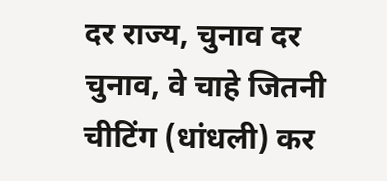दर राज्य, चुनाव दर चुनाव, वे चाहे जितनी चीटिंग (धांधली) कर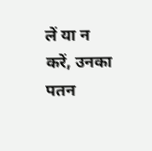लें या न करें, उनका पतन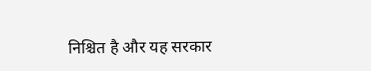निश्चित है और यह सरकार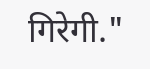गिरेगी."